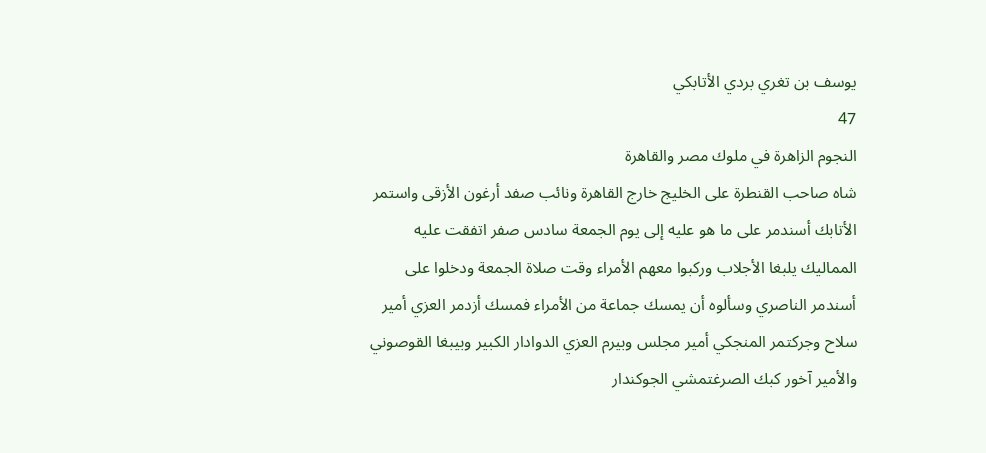يوسف بن تغري بردي الأتابكي
47
النجوم الزاهرة في ملوك مصر والقاهرة
شاه صاحب القنطرة على الخليج خارج القاهرة ونائب صفد أرغون الأزقى واستمر الأتابك أسندمر على ما هو عليه إلى يوم الجمعة سادس صفر اتفقت عليه المماليك يلبغا الأجلاب وركبوا معهم الأمراء وقت صلاة الجمعة ودخلوا على أسندمر الناصري وسألوه أن يمسك جماعة من الأمراء فمسك أزدمر العزي أمير سلاح وجركتمر المنجكي أمير مجلس وبيرم العزي الدوادار الكبير وبيبغا القوصوني والأمير آخور كبك الصرغتمشي الجوكندار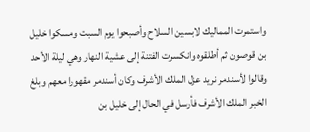واستمرت المماليك لابسين السلاح وأصبحوا يوم السبت ومسكوا خليل بن قوصون ثم أطلقوه وانكسرت الفتنة إلى عشية النهار وهي ليلة الأحد وقالوا لأسندمر نريد عزل الملك الأشرف وكان أسندمر مقهورا معهم وبلغ الخبر الملك الأشرف فأرسل في الحال إلى خليل بن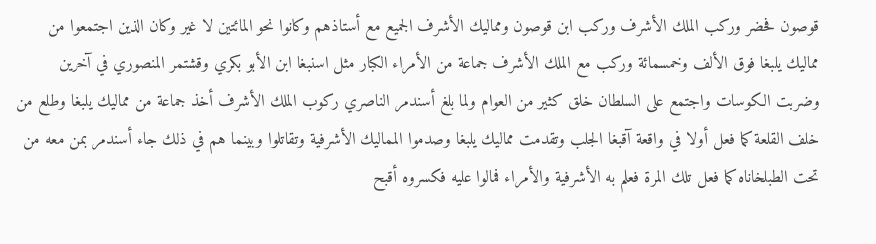قوصون فحضر وركب الملك الأشرف وركب ابن قوصون ومماليك الأشرف الجميع مع أستاذهم وكانوا نحو المائتين لا غير وكان الذين اجتمعوا من مماليك يلبغا فوق الألف وخمسمائة وركب مع الملك الأشرف جماعة من الأمراء الكبار مثل اسنبغا ابن الأبو بكري وقشتمر المنصوري في آخرين وضربت الكوسات واجتمع على السلطان خلق كثير من العوام ولما بلغ أسندمر الناصري ركوب الملك الأشرف أخذ جماعة من مماليك يلبغا وطلع من خلف القلعة كما فعل أولا في واقعة آقبغا الجلب وتقدمت مماليك يلبغا وصدموا المماليك الأشرفية وتقاتلوا وبينما هم في ذلك جاء أسندمر بمن معه من تحت الطبلخاناه كما فعل تلك المرة فعلم به الأشرفية والأمراء فمالوا عليه فكسروه أقبح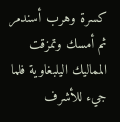كسرة وهرب أسندمر ثم أمسك وتمزقت المماليك اليلبغاوية فلما جيء للأشرف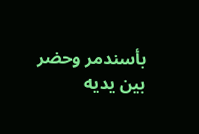بأسندمر وحضر بين يديه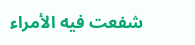شفعت فيه الأمراء